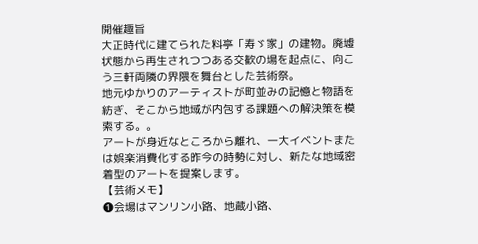開催趣旨
大正時代に建てられた料亭「寿ゞ家」の建物。廃墟状態から再生されつつある交歓の場を起点に、向こう三軒両隣の界隈を舞台とした芸術祭。
地元ゆかりのアーティストが町並みの記憶と物語を紡ぎ、そこから地域が内包する課題への解決策を模索する。。
アートが身近なところから離れ、一大イベントまたは娯楽消費化する昨今の時勢に対し、新たな地域密着型のアートを提案します。
【芸術メモ】
❶会場はマンリン小路、地蔵小路、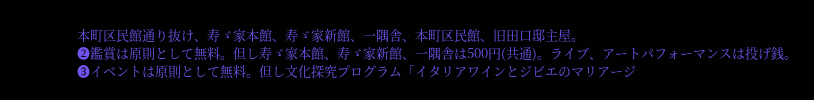本町区民館通り抜け、寿ゞ家本館、寿ゞ家新館、一隅舎、本町区民館、旧田口邸主屋。
❷鑑賞は原則として無料。但し寿ゞ家本館、寿ゞ家新館、一隅舎は500円(共通)。ライブ、アートパフォーマンスは投げ銭。
❸イベントは原則として無料。但し文化探究プログラム「イタリアワインとジビエのマリアージ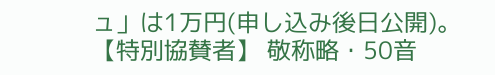ュ」は1万円(申し込み後日公開)。
【特別協賛者】 敬称略・50音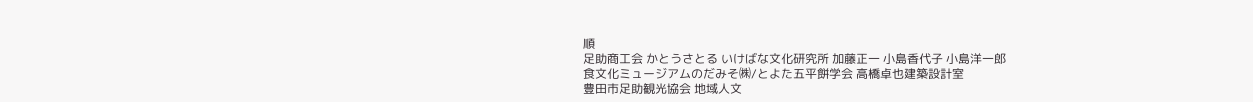順
足助商工会 かとうさとる いけばな文化研究所 加藤正一 小島香代子 小島洋一郎
食文化ミュージアムのだみそ㈱/とよた五平餅学会 高橋卓也建築設計室
豊田市足助観光協会 地域人文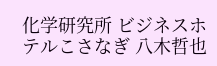化学研究所 ビジネスホテルこさなぎ 八木哲也